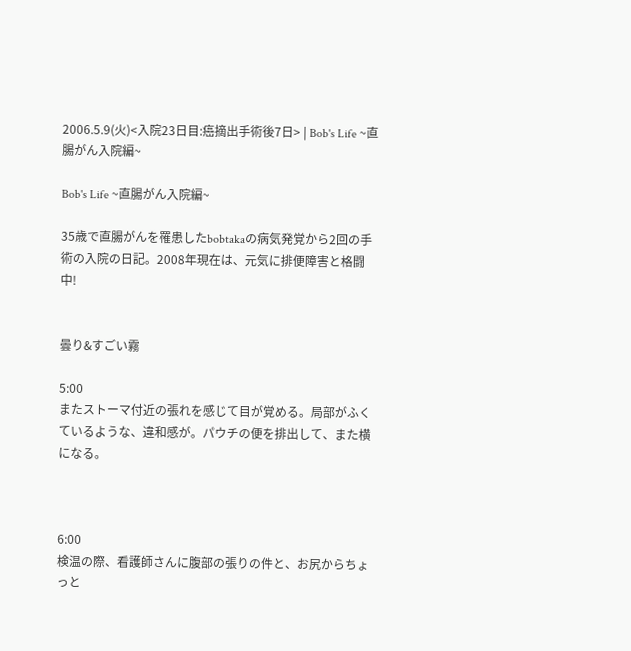2006.5.9(火)<入院23日目:癌摘出手術後7日> | Bob's Life ~直腸がん入院編~

Bob's Life ~直腸がん入院編~

35歳で直腸がんを罹患したbobtakaの病気発覚から2回の手術の入院の日記。2008年現在は、元気に排便障害と格闘中!


曇り&すごい霧

5:00
またストーマ付近の張れを感じて目が覚める。局部がふくているような、違和感が。パウチの便を排出して、また横になる。



6:00
検温の際、看護師さんに腹部の張りの件と、お尻からちょっと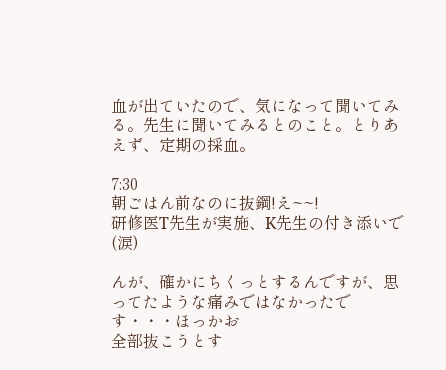血が出ていたので、気になって聞いてみる。先生に聞いてみるとのこと。とりあえず、定期の採血。

7:30
朝ごはん前なのに抜鋼!え~~!
研修医T先生が実施、K先生の付き添いで(涙)

んが、確かにちくっとするんですが、思ってたような痛みではなかったです・・・ほっかお
全部抜こうとす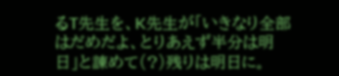るT先生を、K先生が「いきなり全部はだめだよ、とりあえず半分は明日」と諌めて(?)残りは明日に。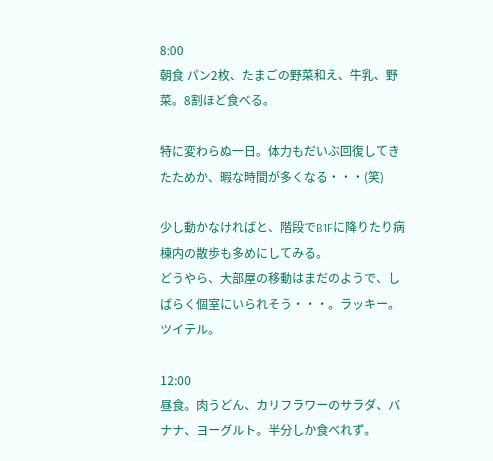8:00
朝食 パン2枚、たまごの野菜和え、牛乳、野菜。8割ほど食べる。

特に変わらぬ一日。体力もだいぶ回復してきたためか、暇な時間が多くなる・・・(笑)

少し動かなければと、階段でB1Fに降りたり病棟内の散歩も多めにしてみる。
どうやら、大部屋の移動はまだのようで、しばらく個室にいられそう・・・。ラッキー。ツイテル。

12:00
昼食。肉うどん、カリフラワーのサラダ、バナナ、ヨーグルト。半分しか食べれず。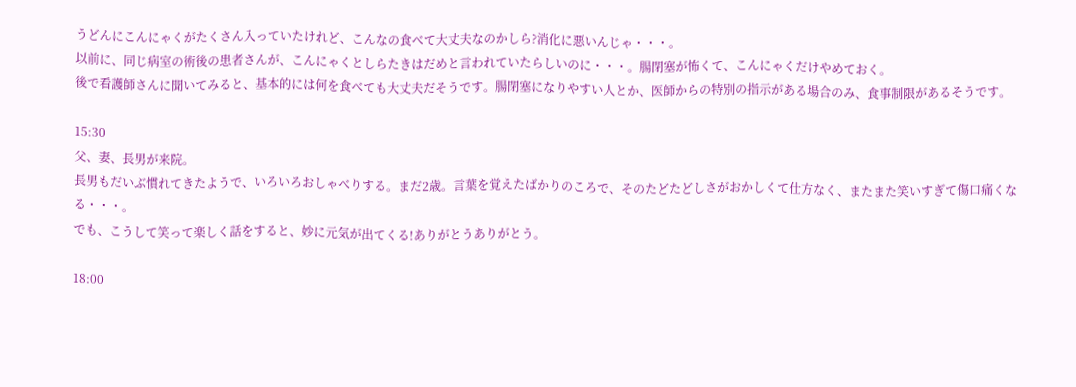うどんにこんにゃくがたくさん入っていたけれど、こんなの食べて大丈夫なのかしら?消化に悪いんじゃ・・・。
以前に、同じ病室の術後の患者さんが、こんにゃくとしらたきはだめと言われていたらしいのに・・・。腸閉塞が怖くて、こんにゃくだけやめておく。
後で看護師さんに聞いてみると、基本的には何を食べても大丈夫だそうです。腸閉塞になりやすい人とか、医師からの特別の指示がある場合のみ、食事制限があるそうです。

15:30
父、妻、長男が来院。
長男もだいぶ慣れてきたようで、いろいろおしゃべりする。まだ2歳。言葉を覚えたばかりのころで、そのたどたどしさがおかしくて仕方なく、またまた笑いすぎて傷口痛くなる・・・。
でも、こうして笑って楽しく話をすると、妙に元気が出てくる!ありがとうありがとう。

18:00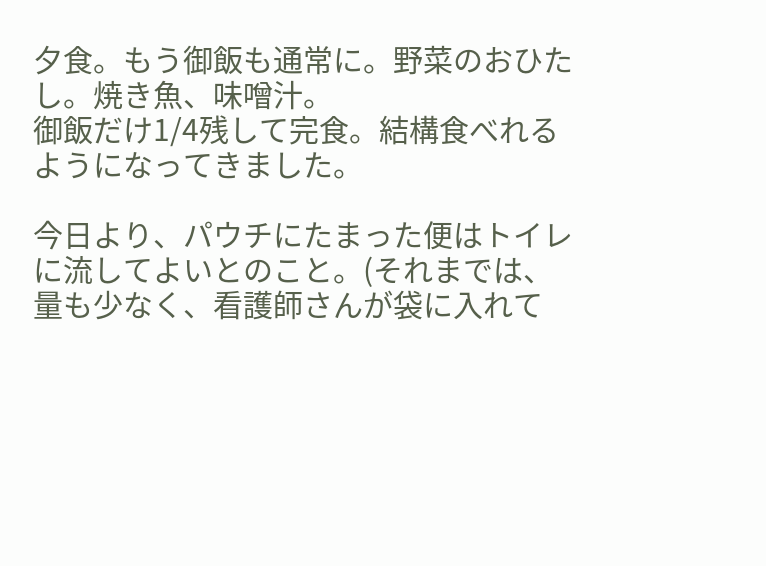夕食。もう御飯も通常に。野菜のおひたし。焼き魚、味噌汁。
御飯だけ1/4残して完食。結構食べれるようになってきました。

今日より、パウチにたまった便はトイレに流してよいとのこと。(それまでは、量も少なく、看護師さんが袋に入れて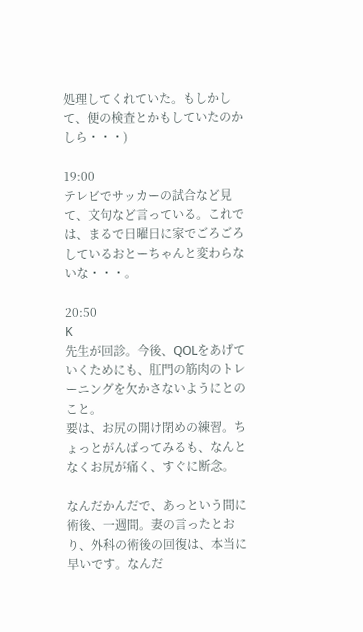処理してくれていた。もしかして、便の検査とかもしていたのかしら・・・)

19:00
テレビでサッカーの試合など見て、文句など言っている。これでは、まるで日曜日に家でごろごろしているおとーちゃんと変わらないな・・・。

20:50
K
先生が回診。今後、QOLをあげていくためにも、肛門の筋肉のトレーニングを欠かさないようにとのこと。
要は、お尻の開け閉めの練習。ちょっとがんばってみるも、なんとなくお尻が痛く、すぐに断念。

なんだかんだで、あっという間に術後、一週間。妻の言ったとおり、外科の術後の回復は、本当に早いです。なんだ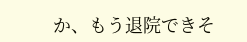か、もう退院できそ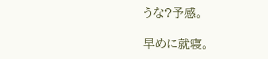うな?予感。

早めに就寝。